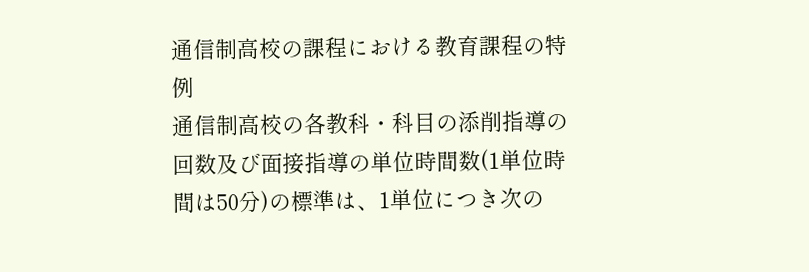通信制高校の課程における教育課程の特例
通信制高校の各教科・科目の添削指導の回数及び面接指導の単位時間数(1単位時間は50分)の標準は、1単位につき次の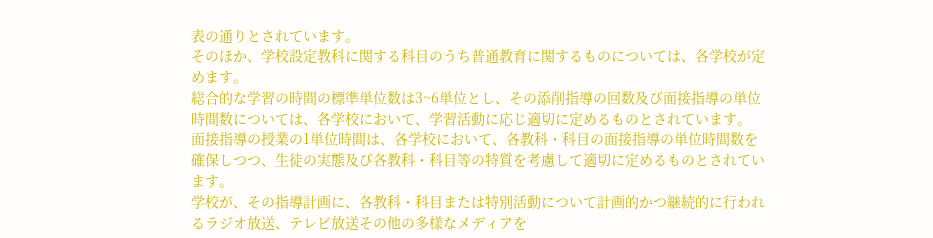表の通りとされています。
そのほか、学校設定教科に関する科目のうち普通教育に関するものについては、各学校が定めます。
総合的な学習の時間の標準単位数は3~6単位とし、その添削指導の回数及び面接指導の単位時間数については、各学校において、学習活動に応じ適切に定めるものとされています。
面接指導の授業の1単位時間は、各学校において、各教科・科目の面接指導の単位時間数を確保しつつ、生徒の実態及び各教科・科目等の特質を考慮して適切に定めるものとされています。
学校が、その指導計画に、各教科・科目または特別活動について計画的かつ継続的に行われるラジオ放送、テレビ放送その他の多様なメディアを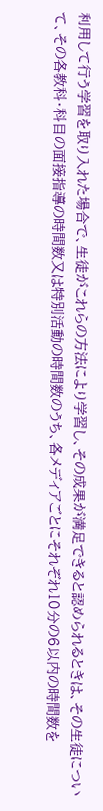利用して行う学習を取り入れた場合で、生徒がこれらの方法により学習し、その成果が満足できると認められるときは、その生徒について、その各教科・科目の面接指導の時間数又は特別活動の時間数のうち、各メディアごとにそれぞれ10分の6以内の時間数を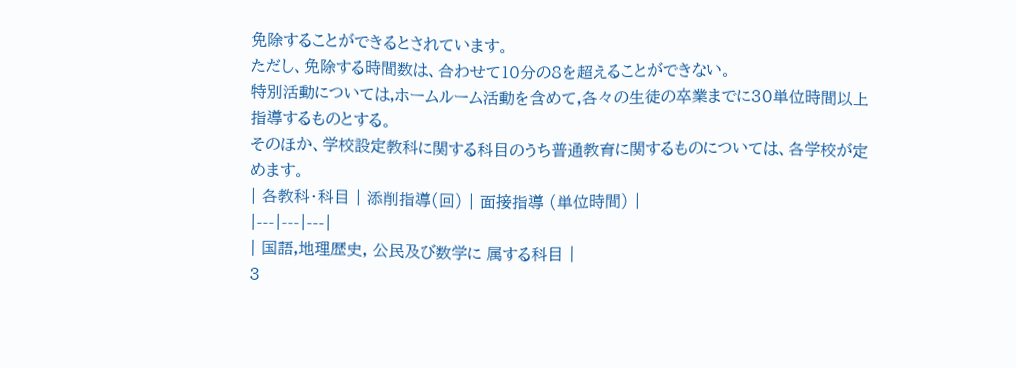免除することができるとされています。
ただし、免除する時間数は、合わせて10分の8を超えることができない。
特別活動については,ホームルーム活動を含めて,各々の生徒の卒業までに30単位時間以上指導するものとする。
そのほか、学校設定教科に関する科目のうち普通教育に関するものについては、各学校が定めます。
| 各教科・科目 | 添削指導(回) | 面接指導 (単位時間) |
|---|---|---|
| 国語,地理歴史, 公民及び数学に 属する科目 |
3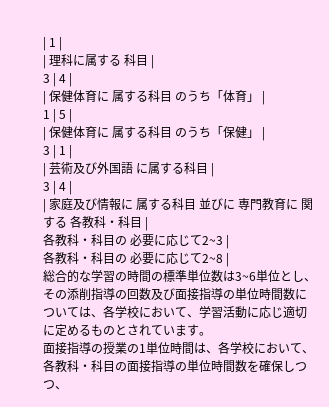| 1 |
| 理科に属する 科目 |
3 | 4 |
| 保健体育に 属する科目 のうち「体育」 |
1 | 5 |
| 保健体育に 属する科目 のうち「保健」 |
3 | 1 |
| 芸術及び外国語 に属する科目 |
3 | 4 |
| 家庭及び情報に 属する科目 並びに 専門教育に 関する 各教科・科目 |
各教科・科目の 必要に応じて2~3 |
各教科・科目の 必要に応じて2~8 |
総合的な学習の時間の標準単位数は3~6単位とし、その添削指導の回数及び面接指導の単位時間数については、各学校において、学習活動に応じ適切に定めるものとされています。
面接指導の授業の1単位時間は、各学校において、各教科・科目の面接指導の単位時間数を確保しつつ、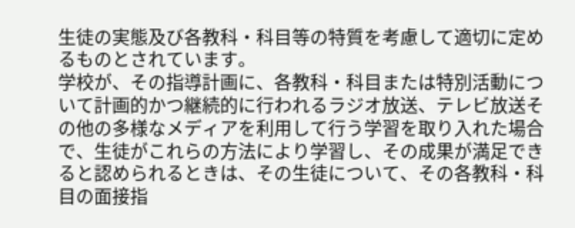生徒の実態及び各教科・科目等の特質を考慮して適切に定めるものとされています。
学校が、その指導計画に、各教科・科目または特別活動について計画的かつ継続的に行われるラジオ放送、テレビ放送その他の多様なメディアを利用して行う学習を取り入れた場合で、生徒がこれらの方法により学習し、その成果が満足できると認められるときは、その生徒について、その各教科・科目の面接指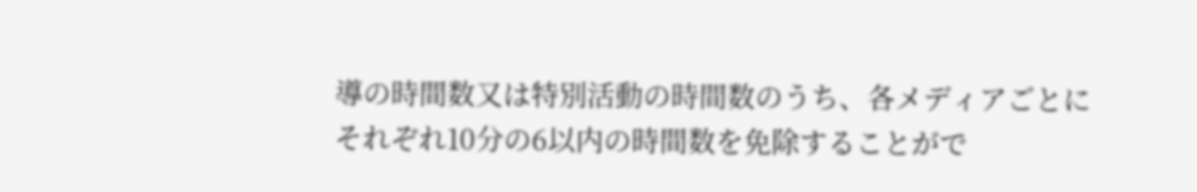導の時間数又は特別活動の時間数のうち、各メディアごとにそれぞれ10分の6以内の時間数を免除することがで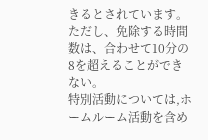きるとされています。
ただし、免除する時間数は、合わせて10分の8を超えることができない。
特別活動については,ホームルーム活動を含め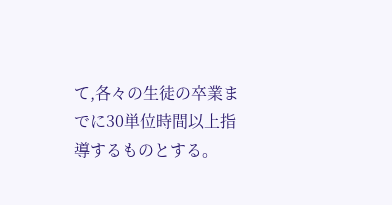て,各々の生徒の卒業までに30単位時間以上指導するものとする。